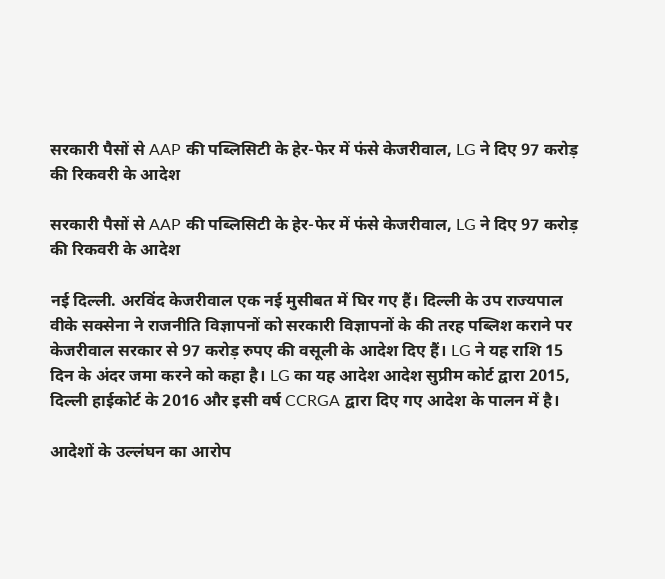सरकारी पैसों से AAP की पब्लिसिटी के हेर-फेर में फंसे केजरीवाल, LG ने दिए 97 करोड़ की रिकवरी के आदेश

सरकारी पैसों से AAP की पब्लिसिटी के हेर-फेर में फंसे केजरीवाल, LG ने दिए 97 करोड़ की रिकवरी के आदेश

नई दिल्ली. अरविंद केजरीवाल एक नई मुसीबत में घिर गए हैं। दिल्ली के उप राज्यपाल वीके सक्सेना ने राजनीति विज्ञापनों को सरकारी विज्ञापनों के की तरह पब्लिश कराने पर केजरीवाल सरकार से 97 करोड़ रुपए की वसूली के आदेश दिए हैं। LG ने यह राशि 15 दिन के अंदर जमा करने को कहा है। LG का यह आदेश आदेश सुप्रीम कोर्ट द्वारा 2015, दिल्ली हाईकोर्ट के 2016 और इसी वर्ष CCRGA द्वारा दिए गए आदेश के पालन में है।

आदेशों के उल्लंघन का आरोप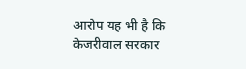आरोप यह भी है कि केजरीवाल सरकार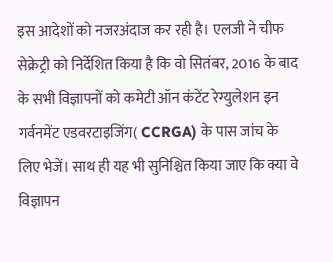इस आदेशों को नजरअंदाज कर रही है। एलजी ने चीफ सेक्रेट्री को निर्देशित किया है कि वो सितंबर, 2016 के बाद के सभी विज्ञापनों को कमेटी ऑन कंटेंट रेग्युलेशन इन गर्वनमेंट एडवरटाइजिंग( CCRGA) के पास जांच के लिए भेजें। साथ ही यह भी सुनिश्चित किया जाए कि क्या वे विज्ञापन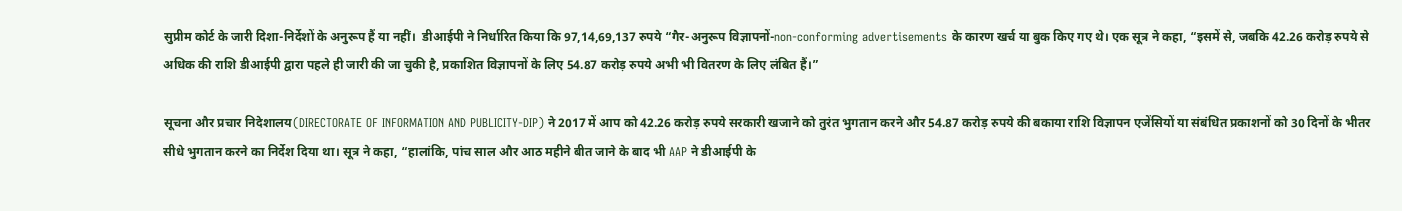सुप्रीम कोर्ट के जारी दिशा-निर्देशों के अनुरूप हैं या नहीं।  डीआईपी ने निर्धारित किया कि 97,14,69,137 रुपये “गैर-अनुरूप विज्ञापनों-non-conforming advertisements के कारण खर्च या बुक किए गए थे। एक सूत्र ने कहा, “इसमें से, जबकि 42.26 करोड़ रुपये से अधिक की राशि डीआईपी द्वारा पहले ही जारी की जा चुकी है, प्रकाशित विज्ञापनों के लिए 54.87 करोड़ रुपये अभी भी वितरण के लिए लंबित हैं।”

सूचना और प्रचार निदेशालय(DIRECTORATE OF INFORMATION AND PUBLICITY-DIP) ने 2017 में आप को 42.26 करोड़ रुपये सरकारी खजाने को तुरंत भुगतान करने और 54.87 करोड़ रुपये की बकाया राशि विज्ञापन एजेंसियों या संबंधित प्रकाशनों को 30 दिनों के भीतर सीधे भुगतान करने का निर्देश दिया था। सूत्र ने कहा, “हालांकि, पांच साल और आठ महीने बीत जाने के बाद भी AAP ने डीआईपी के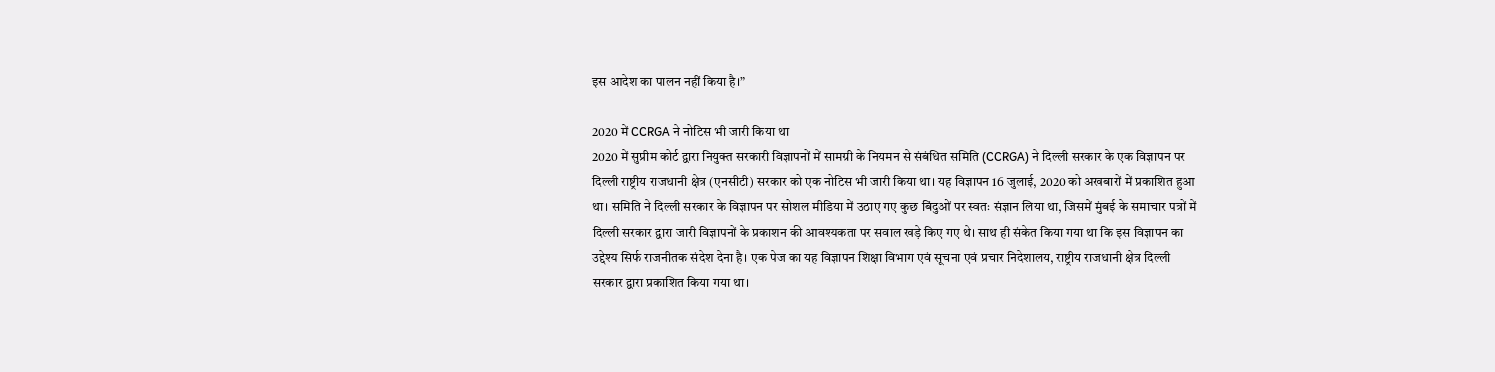इस आदेश का पालन नहीं किया है।”

2020 में CCRGA ने नोटिस भी जारी किया था
2020 में सुप्रीम कोर्ट द्वारा नियुक्त सरकारी विज्ञापनों में सामग्री के नियमन से संबंधित समिति (CCRGA) ने दिल्ली सरकार के एक विज्ञापन पर दिल्ली राष्ट्रीय राजधानी क्षेत्र (एनसीटी) सरकार को एक नोटिस भी जारी किया था। यह विज्ञापन 16 जुलाई, 2020 को अखबारों में प्रकाशित हुआ था। समिति ने दिल्ली सरकार के विज्ञापन पर सोशल मीडिया में उठाए गए कुछ बिंदुओं पर स्वतः संज्ञान लिया था, जिसमें मुंबई के समाचार पत्रों में दिल्ली सरकार द्वारा जारी विज्ञापनों के प्रकाशन की आवश्यकता पर सवाल खड़े किए गए थे। साथ ही संकेत किया गया था कि इस विज्ञापन का उद्देश्य सिर्फ राजनीतक संदेश देना है। एक पेज का यह विज्ञापन शिक्षा विभाग एवं सूचना एवं प्रचार निदेशालय, राष्ट्रीय राजधानी क्षेत्र दिल्ली सरकार द्वारा प्रकाशित किया गया था।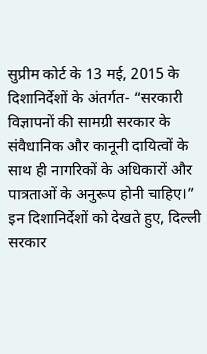सुप्रीम कोर्ट के 13 मई, 2015 के दिशानिर्देशों के अंतर्गत- “सरकारी विज्ञापनों की सामग्री सरकार के संवैधानिक और कानूनी दायित्वों के साथ ही नागरिकों के अधिकारों और पात्रताओं के अनुरूप होनी चाहिए।” इन दिशानिर्देशों को देखते हुए, दिल्ली सरकार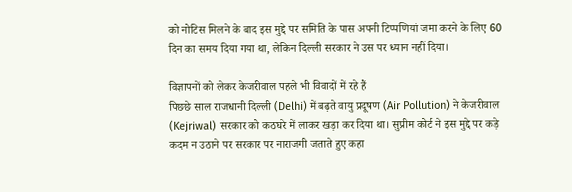को नोटिस मिलने के बाद इस मुद्दे पर समिति के पास अपनी टिप्पणियां जमा करने के लिए 60 दिन का समय दिया गया था, लेकिन दिल्ली सरकार ने उस पर ध्यान नहीं दिया।

विज्ञापनों को लेकर केजरीवाल पहले भी विवादों में रहे हैं
पिछछे साल राजधानी दिल्ली (Delhi) में बढ़ते वायु प्रदूषण (Air Pollution) ने केजरीवाल (Kejriwal) सरकार को कठघरे में लाकर खड़ा कर दिया था। सुप्रीम कोर्ट ने इस मुद्दे पर कड़े कदम न उठाने पर सरकार पर नाराजगी जताते हुए कहा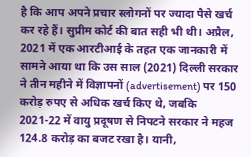है कि आप अपने प्रचार स्लोगनों पर ज्यादा पैसे खर्च कर रहे हैं। सुप्रीम कोर्ट की बात सही भी थी। अप्रैल, 2021 में एक आरटीआई के तहत एक जानकारी में सामने आया था कि उस साल (2021) दिल्ली सरकार ने तीन महीने में विज्ञापनों (advertisement) पर 150 करोड़ रुपए से अधिक खर्च किए थे, जबकि 2021-22 में वायु प्रदूषण से निपटने सरकार ने महज 124.8 करोड़ का बजट रखा है। यानी,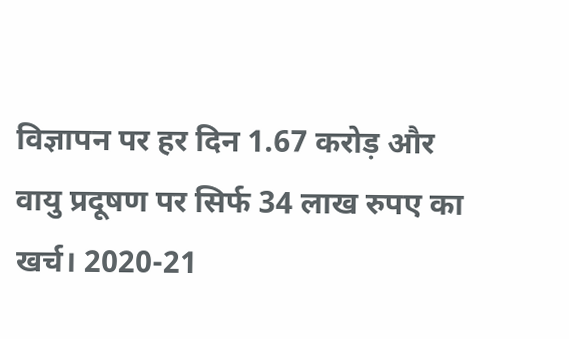विज्ञापन पर हर दिन 1.67 करोड़ और वायु प्रदूषण पर सिर्फ 34 लाख रुपए का खर्च। 2020-21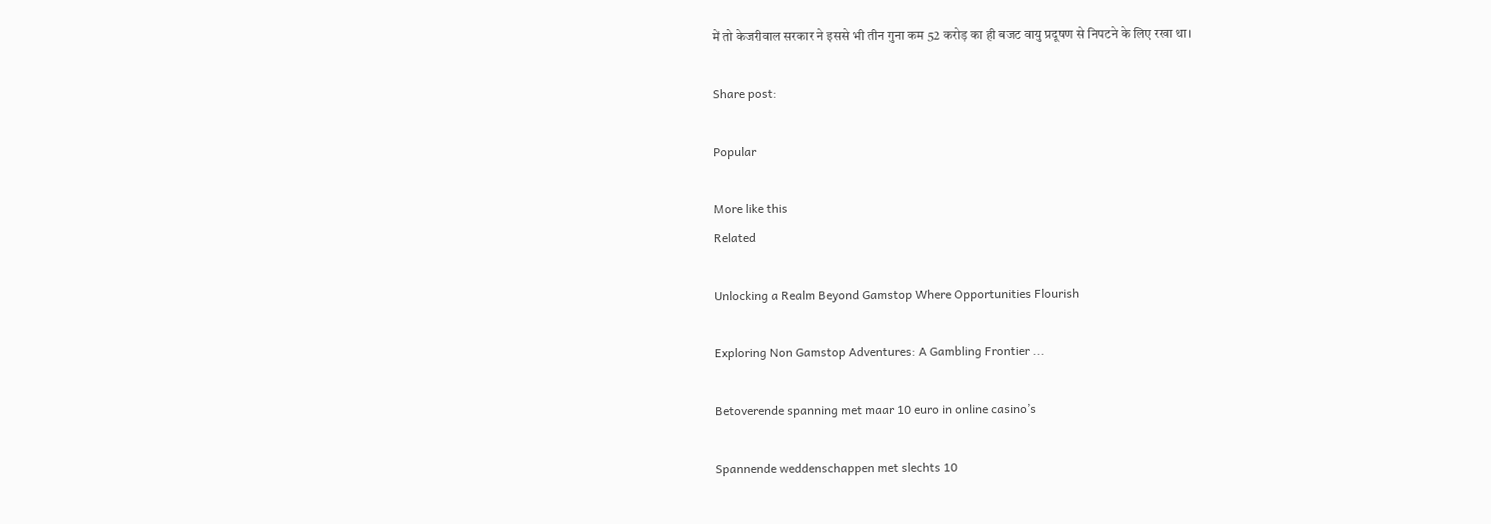में तो केजरीवाल सरकार ने इससे भी तीन गुना कम 52 करोड़ का ही बजट वायु प्रदूषण से निपटने के लिए रखा था।

Share post:

Popular

More like this
Related

Unlocking a Realm Beyond Gamstop Where Opportunities Flourish

Exploring Non Gamstop Adventures: A Gambling Frontier ...

Betoverende spanning met maar 10 euro in online casino’s

Spannende weddenschappen met slechts 10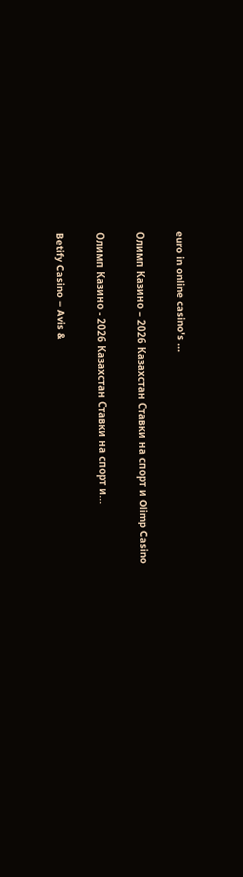euro in online casino's ...

Олимп Казино – 2026 Казахстан Ставки на спорт и Olimp Casino

Олимп Казино - 2026 Казахстан Ставки на спорт и...

Betify Casino – Avis &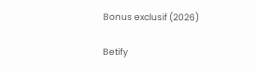Bonus exclusif (2026)

Betify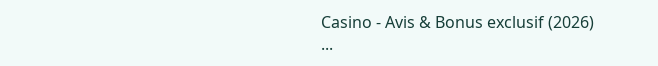Casino - Avis & Bonus exclusif (2026) ...